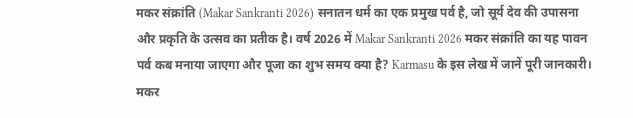मकर संक्रांति (Makar Sankranti 2026) सनातन धर्म का एक प्रमुख पर्व है, जो सूर्य देव की उपासना और प्रकृति के उत्सव का प्रतीक है। वर्ष 2026 में Makar Sankranti 2026 मकर संक्रांति का यह पावन पर्व कब मनाया जाएगा और पूजा का शुभ समय क्या है? Karmasu के इस लेख में जानें पूरी जानकारी।
मकर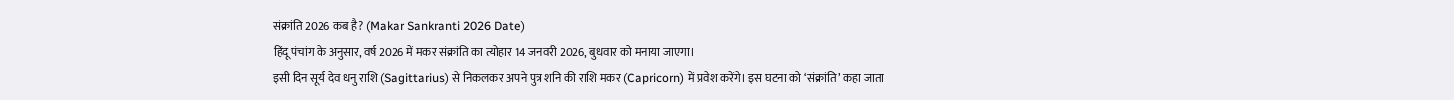संक्रांति 2026 कब है? (Makar Sankranti 2026 Date)
हिंदू पंचांग के अनुसार, वर्ष 2026 में मकर संक्रांति का त्योहार 14 जनवरी 2026, बुधवार को मनाया जाएगा।
इसी दिन सूर्य देव धनु राशि (Sagittarius) से निकलकर अपने पुत्र शनि की राशि मकर (Capricorn) में प्रवेश करेंगे। इस घटना को ‘संक्रांति’ कहा जाता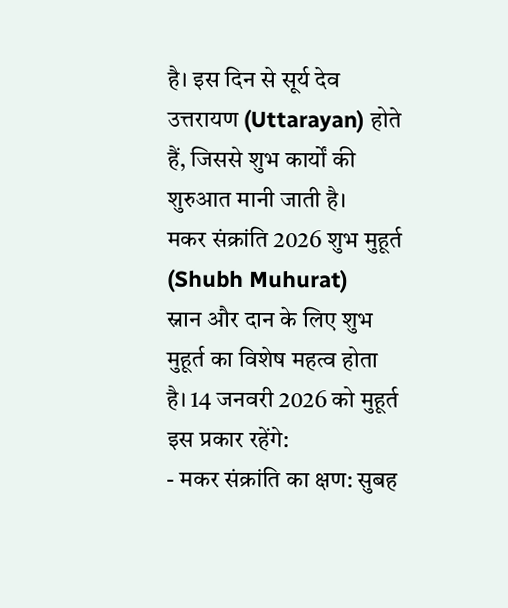है। इस दिन से सूर्य देव उत्तरायण (Uttarayan) होते हैं, जिससे शुभ कार्यों की शुरुआत मानी जाती है।
मकर संक्रांति 2026 शुभ मुहूर्त (Shubh Muhurat)
स्नान और दान के लिए शुभ मुहूर्त का विशेष महत्व होता है। 14 जनवरी 2026 को मुहूर्त इस प्रकार रहेंगे:
- मकर संक्रांति का क्षण: सुबह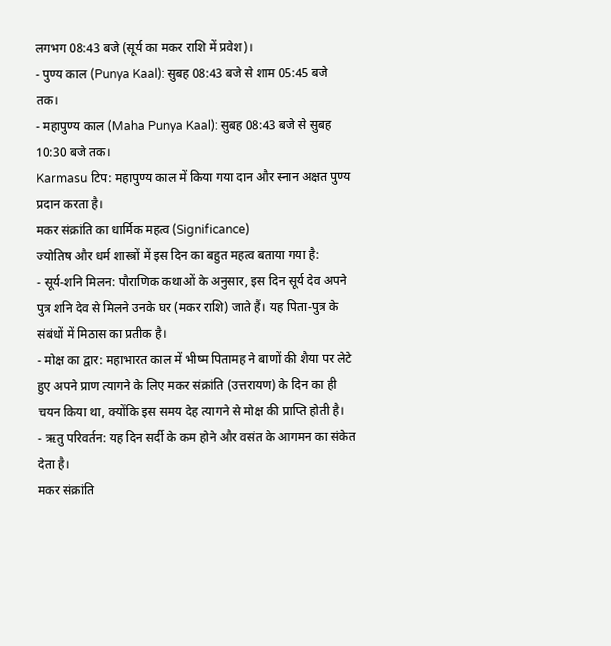लगभग 08:43 बजे (सूर्य का मकर राशि में प्रवेश)।
- पुण्य काल (Punya Kaal): सुबह 08:43 बजे से शाम 05:45 बजे तक।
- महापुण्य काल (Maha Punya Kaal): सुबह 08:43 बजे से सुबह 10:30 बजे तक।
Karmasu टिप: महापुण्य काल में किया गया दान और स्नान अक्षत पुण्य प्रदान करता है।
मकर संक्रांति का धार्मिक महत्व (Significance)
ज्योतिष और धर्म शास्त्रों में इस दिन का बहुत महत्व बताया गया है:
- सूर्य-शनि मिलन: पौराणिक कथाओं के अनुसार, इस दिन सूर्य देव अपने पुत्र शनि देव से मिलने उनके घर (मकर राशि) जाते हैं। यह पिता-पुत्र के संबंधों में मिठास का प्रतीक है।
- मोक्ष का द्वार: महाभारत काल में भीष्म पितामह ने बाणों की शैया पर लेटे हुए अपने प्राण त्यागने के लिए मकर संक्रांति (उत्तरायण) के दिन का ही चयन किया था, क्योंकि इस समय देह त्यागने से मोक्ष की प्राप्ति होती है।
- ऋतु परिवर्तन: यह दिन सर्दी के कम होने और वसंत के आगमन का संकेत देता है।
मकर संक्रांति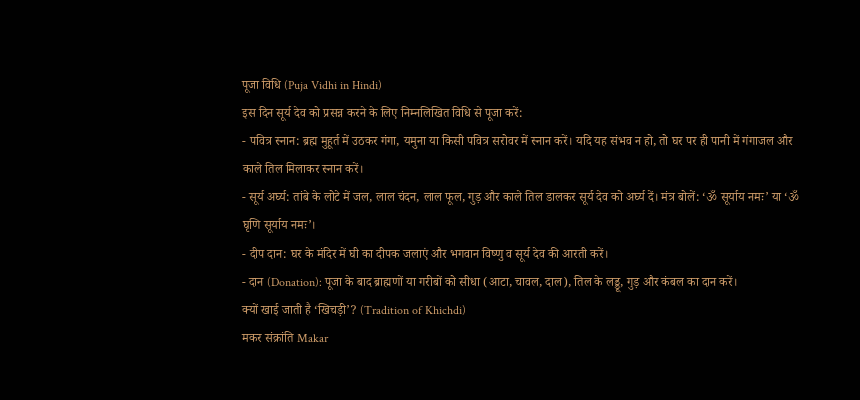पूजा विधि (Puja Vidhi in Hindi)
इस दिन सूर्य देव को प्रसन्न करने के लिए निम्नलिखित विधि से पूजा करें:
- पवित्र स्नान: ब्रह्म मुहूर्त में उठकर गंगा, यमुना या किसी पवित्र सरोवर में स्नान करें। यदि यह संभव न हो, तो घर पर ही पानी में गंगाजल और काले तिल मिलाकर स्नान करें।
- सूर्य अर्घ्य: तांबे के लोटे में जल, लाल चंदन, लाल फूल, गुड़ और काले तिल डालकर सूर्य देव को अर्घ्य दें। मंत्र बोलें: ‘ॐ सूर्याय नमः’ या ‘ॐ घृणि सूर्याय नमः’।
- दीप दान: घर के मंदिर में घी का दीपक जलाएं और भगवान विष्णु व सूर्य देव की आरती करें।
- दान (Donation): पूजा के बाद ब्राह्मणों या गरीबों को सीधा (आटा, चावल, दाल), तिल के लड्डू, गुड़ और कंबल का दान करें।
क्यों खाई जाती है ‘खिचड़ी’? (Tradition of Khichdi)
मकर संक्रांति Makar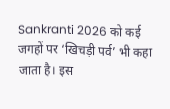Sankranti 2026 को कई जगहों पर ‘खिचड़ी पर्व’ भी कहा जाता है। इस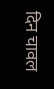दिन चावल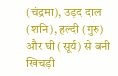(चंद्रमा), उड़द दाल (शनि), हल्दी (गुरु) और घी (सूर्य) से बनी खिचड़ी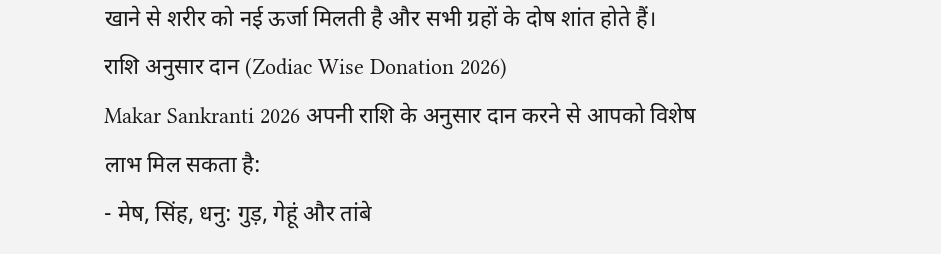खाने से शरीर को नई ऊर्जा मिलती है और सभी ग्रहों के दोष शांत होते हैं।
राशि अनुसार दान (Zodiac Wise Donation 2026)
Makar Sankranti 2026 अपनी राशि के अनुसार दान करने से आपको विशेष लाभ मिल सकता है:
- मेष, सिंह, धनु: गुड़, गेहूं और तांबे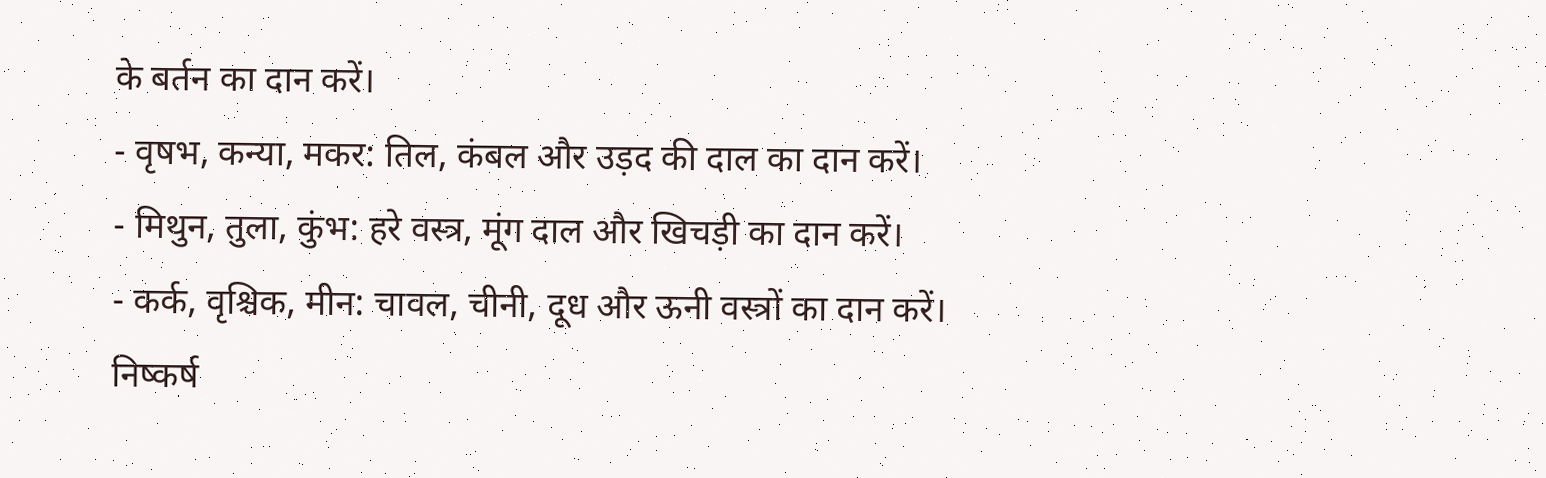के बर्तन का दान करें।
- वृषभ, कन्या, मकर: तिल, कंबल और उड़द की दाल का दान करें।
- मिथुन, तुला, कुंभ: हरे वस्त्र, मूंग दाल और खिचड़ी का दान करें।
- कर्क, वृश्चिक, मीन: चावल, चीनी, दूध और ऊनी वस्त्रों का दान करें।
निष्कर्ष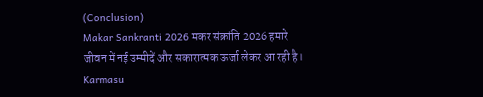(Conclusion)
Makar Sankranti 2026 मकर संक्रांति 2026 हमारे जीवन में नई उम्मीदें और सकारात्मक ऊर्जा लेकर आ रही है। Karmasu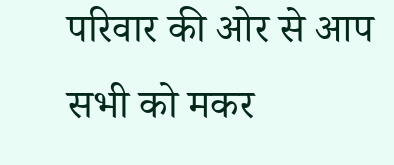परिवार की ओर से आप सभी को मकर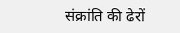संक्रांति की ढेरों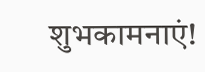शुभकामनाएं!